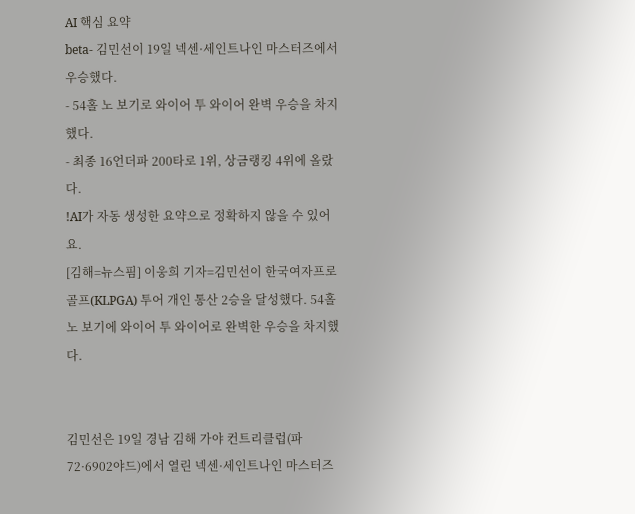AI 핵심 요약
beta- 김민선이 19일 넥센·세인트나인 마스터즈에서 우승했다.
- 54홀 노 보기로 와이어 투 와이어 완벽 우승을 차지했다.
- 최종 16언더파 200타로 1위, 상금랭킹 4위에 올랐다.
!AI가 자동 생성한 요약으로 정확하지 않을 수 있어요.
[김해=뉴스핌] 이웅희 기자=김민선이 한국여자프로골프(KLPGA) 투어 개인 통산 2승을 달성했다. 54홀 노 보기에 와이어 투 와이어로 완벽한 우승을 차지했다.


김민선은 19일 경남 김해 가야 컨트리클럽(파72·6902야드)에서 열린 넥센·세인트나인 마스터즈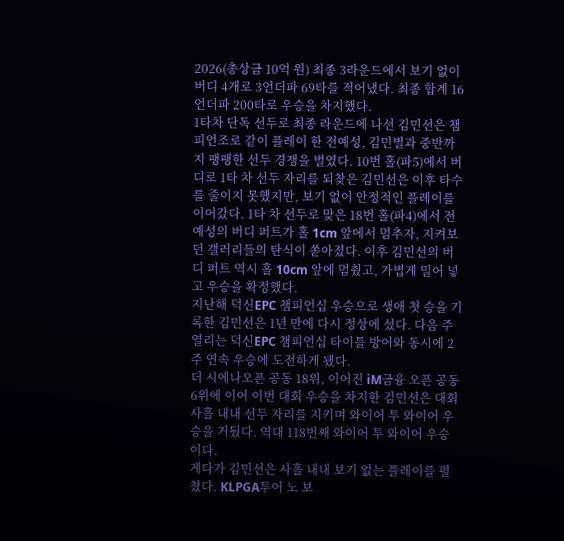2026(총상금 10억 원) 최종 3라운드에서 보기 없이 버디 4개로 3언더파 69타를 적어냈다. 최종 합계 16언더파 200타로 우승을 차지했다.
1타차 단독 선두로 최종 라운드에 나선 김민선은 챔피언조로 같이 플레이 한 전예성, 김민별과 중반까지 팽팽한 선두 경쟁을 벌였다. 10번 홀(파5)에서 버디로 1타 차 선두 자리를 되찾은 김민선은 이후 타수를 줄이지 못했지만, 보기 없이 안정적인 플레이를 이어갔다. 1타 차 선두로 맞은 18번 홀(파4)에서 전예성의 버디 퍼트가 홀 1cm 앞에서 멈추자, 지켜보던 갤러리들의 탄식이 쏟아졌다. 이후 김민선의 버디 퍼트 역시 홀 10cm 앞에 멈췄고, 가볍게 밀어 넣고 우승을 확정했다.
지난해 덕신EPC 챔피언십 우승으로 생애 첫 승을 기록한 김민선은 1년 만에 다시 정상에 섰다. 다음 주 열리는 덕신EPC 챔피언십 타이틀 방어와 동시에 2주 연속 우승에 도전하게 됐다.
더 시에나오픈 공동 18위, 이어진 iM금융 오픈 공동 6위에 이어 이번 대회 우승을 차지한 김민선은 대회 사흘 내내 선두 자리를 지키며 와이어 투 와이어 우승을 거뒀다. 역대 118번째 와이어 투 와이어 우승이다.
게다가 김민선은 사흘 내내 보기 없는 플레이를 펼쳤다. KLPGA투어 노 보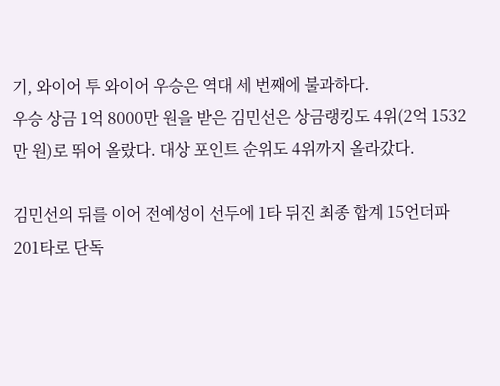기, 와이어 투 와이어 우승은 역대 세 번째에 불과하다.
우승 상금 1억 8000만 원을 받은 김민선은 상금랭킹도 4위(2억 1532만 원)로 뛰어 올랐다. 대상 포인트 순위도 4위까지 올라갔다.

김민선의 뒤를 이어 전예성이 선두에 1타 뒤진 최종 합계 15언더파 201타로 단독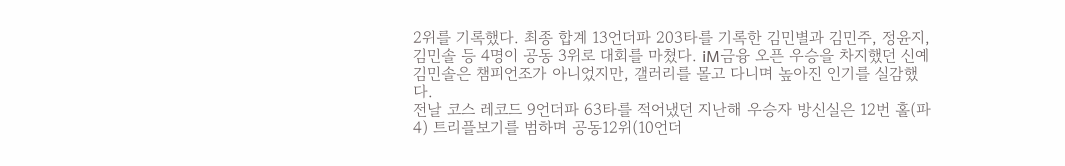2위를 기록했다. 최종 합계 13언더파 203타를 기록한 김민별과 김민주, 정윤지, 김민솔 등 4명이 공동 3위로 대회를 마쳤다. iM금융 오픈 우승을 차지했던 신예 김민솔은 챔피언조가 아니었지만, 갤러리를 몰고 다니며 높아진 인기를 실감했다.
전날 코스 레코드 9언더파 63타를 적어냈던 지난해 우승자 방신실은 12번 홀(파4) 트리플보기를 범하며 공동12위(10언더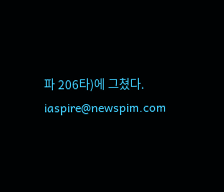파 206타)에 그쳤다.
iaspire@newspim.com